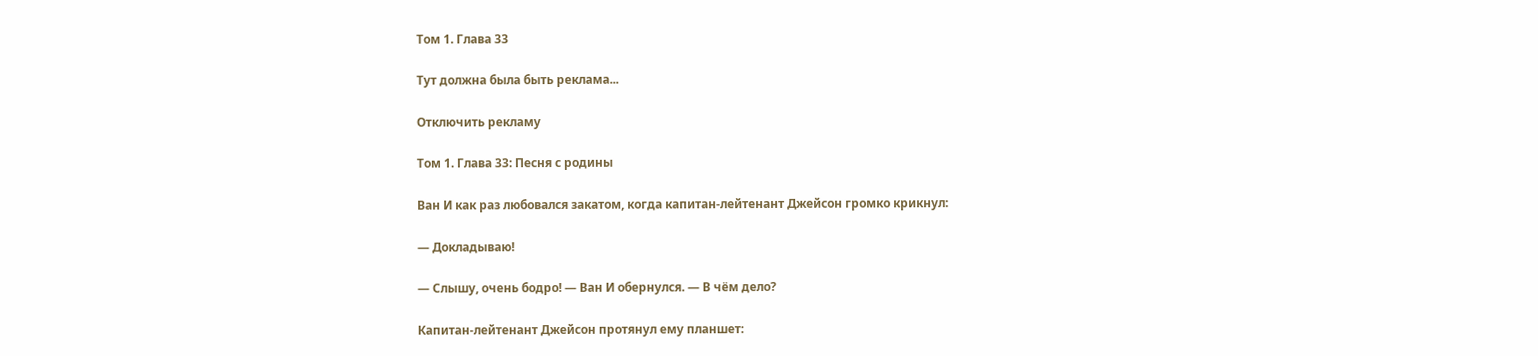Том 1. Глава 33

Тут должна была быть реклама...

Отключить рекламу

Том 1. Глава 33: Песня с родины

Ван И как раз любовался закатом, когда капитан-лейтенант Джейсон громко крикнул:

— Докладываю!

— Слышу, очень бодро! — Ван И обернулся. — В чём дело?

Капитан-лейтенант Джейсон протянул ему планшет: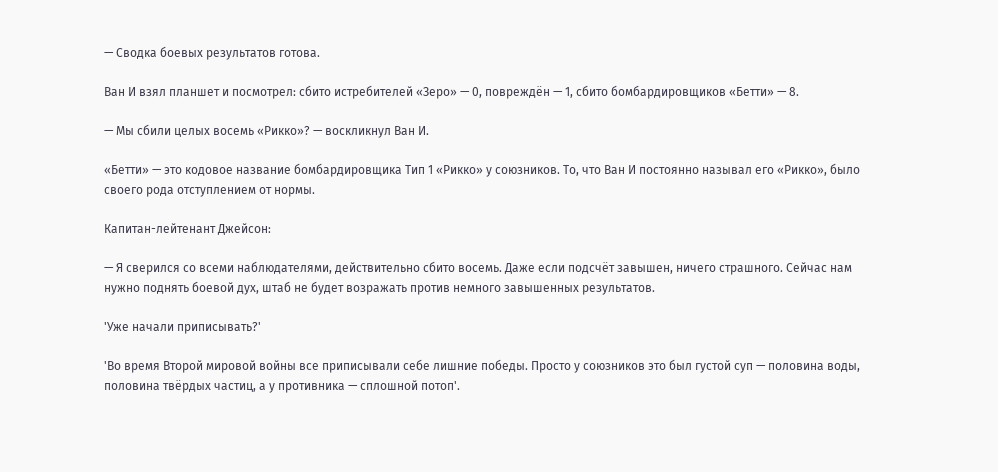— Сводка боевых результатов готова.

Ван И взял планшет и посмотрел: сбито истребителей «Зеро» — 0, повреждён — 1, сбито бомбардировщиков «Бетти» — 8.

— Мы сбили целых восемь «Рикко»? — воскликнул Ван И.

«Бетти» — это кодовое название бомбардировщика Тип 1 «Рикко» у союзников. То, что Ван И постоянно называл его «Рикко», было своего рода отступлением от нормы.

Капитан-лейтенант Джейсон:

— Я сверился со всеми наблюдателями, действительно сбито восемь. Даже если подсчёт завышен, ничего страшного. Сейчас нам нужно поднять боевой дух, штаб не будет возражать против немного завышенных результатов.

'Уже начали приписывать?'

'Во время Второй мировой войны все приписывали себе лишние победы. Просто у союзников это был густой суп — половина воды, половина твёрдых частиц, а у противника — сплошной потоп'.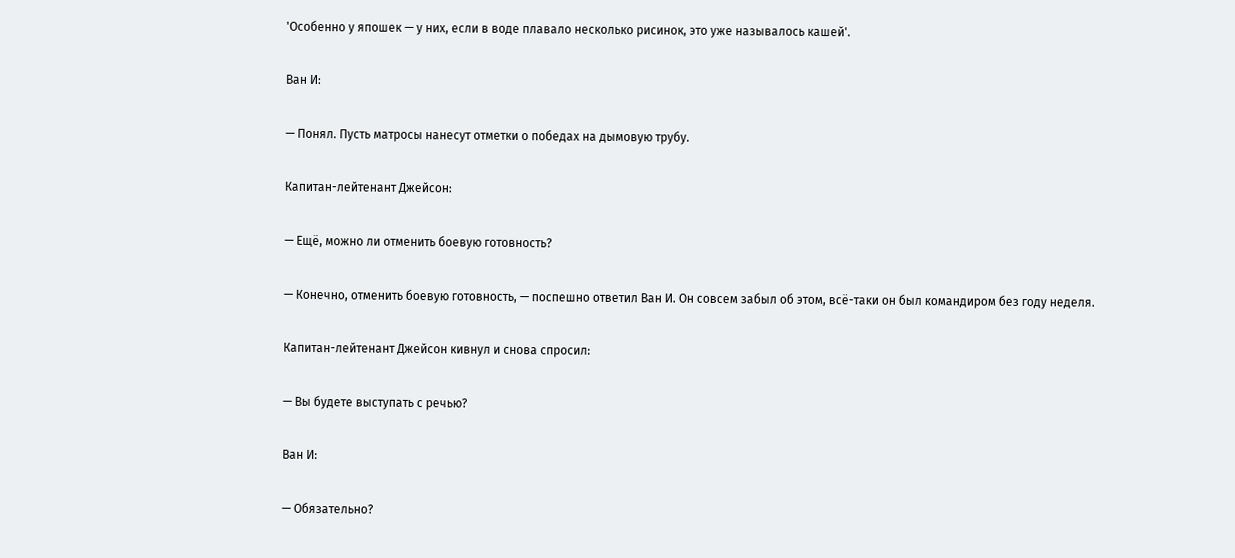'Особенно у япошек — у них, если в воде плавало несколько рисинок, это уже называлось кашей'.

Ван И:

— Понял. Пусть матросы нанесут отметки о победах на дымовую трубу.

Капитан-лейтенант Джейсон:

— Ещё, можно ли отменить боевую готовность?

— Конечно, отменить боевую готовность, — поспешно ответил Ван И. Он совсем забыл об этом, всё-таки он был командиром без году неделя.

Капитан-лейтенант Джейсон кивнул и снова спросил:

— Вы будете выступать с речью?

Ван И:

— Обязательно?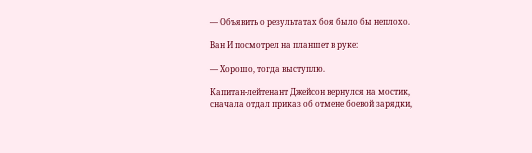— Объявить о результатах боя было бы неплохо.

Ван И посмотрел на планшет в руке:

— Хорошо, тогда выступлю.

Капитан-лейтенант Джейсон вернулся на мостик, сначала отдал приказ об отмене боевой зарядки,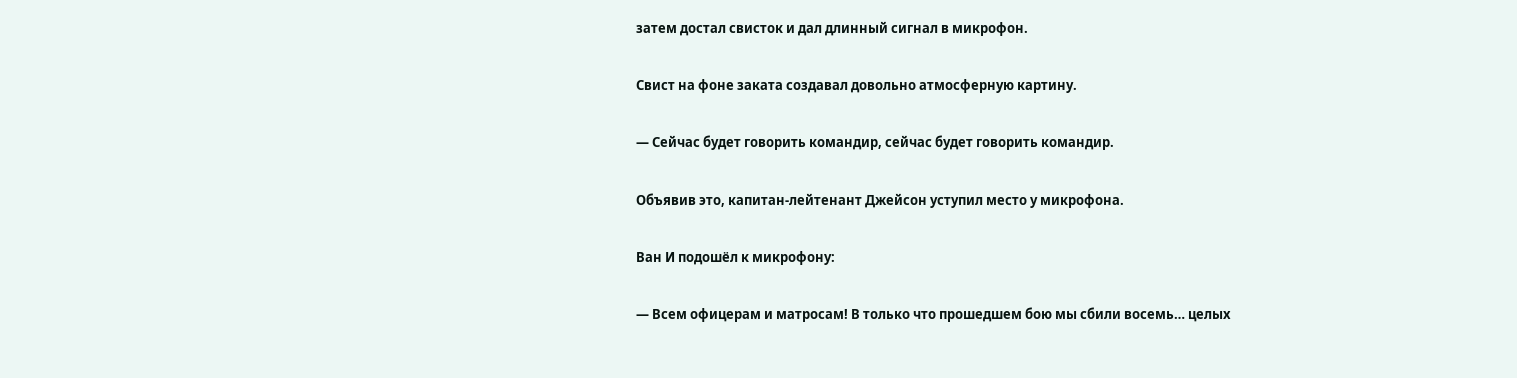затем достал свисток и дал длинный сигнал в микрофон.

Свист на фоне заката создавал довольно атмосферную картину.

— Сейчас будет говорить командир, сейчас будет говорить командир.

Объявив это, капитан-лейтенант Джейсон уступил место у микрофона.

Ван И подошёл к микрофону:

— Всем офицерам и матросам! В только что прошедшем бою мы сбили восемь… целых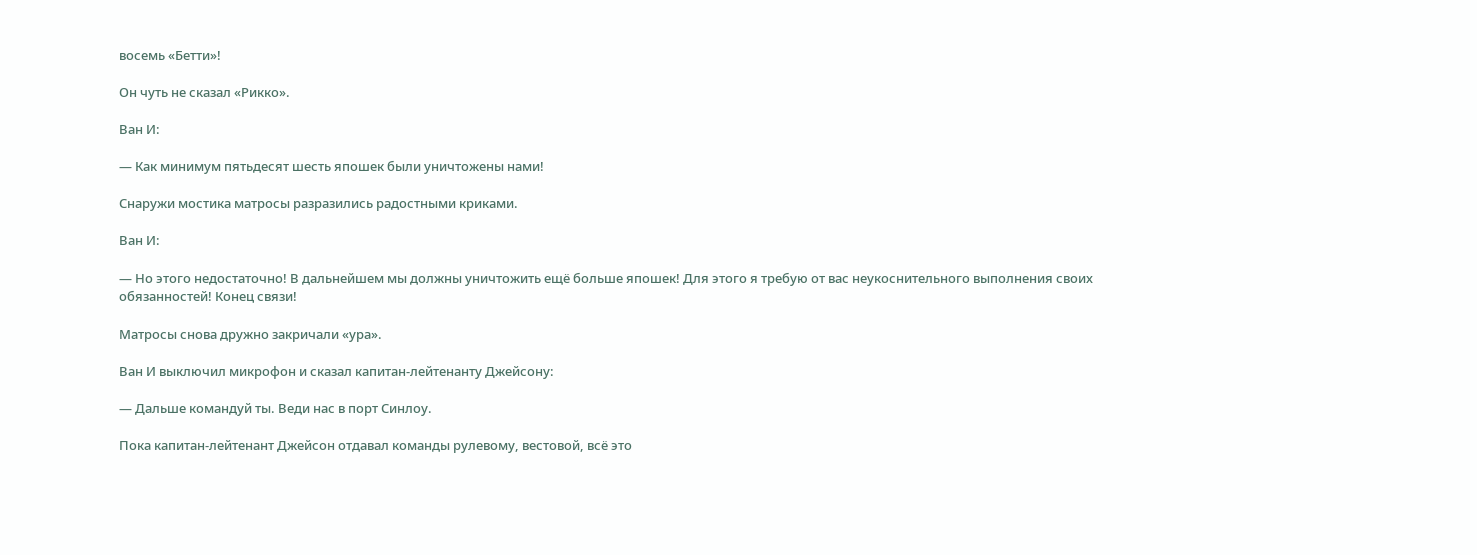восемь «Бетти»!

Он чуть не сказал «Рикко».

Ван И:

— Как минимум пятьдесят шесть япошек были уничтожены нами!

Снаружи мостика матросы разразились радостными криками.

Ван И:

— Но этого недостаточно! В дальнейшем мы должны уничтожить ещё больше япошек! Для этого я требую от вас неукоснительного выполнения своих обязанностей! Конец связи!

Матросы снова дружно закричали «ура».

Ван И выключил микрофон и сказал капитан-лейтенанту Джейсону:

— Дальше командуй ты. Веди нас в порт Синлоу.

Пока капитан-лейтенант Джейсон отдавал команды рулевому, вестовой, всё это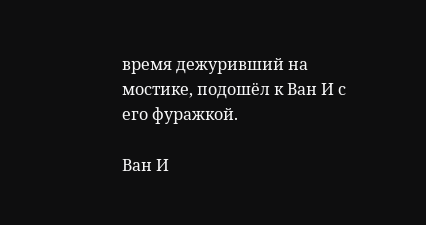время дежуривший на мостике, подошёл к Ван И с его фуражкой.

Ван И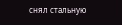снял стальную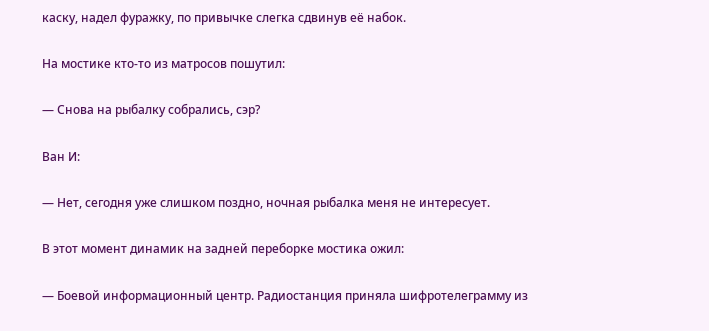каску, надел фуражку, по привычке слегка сдвинув её набок.

На мостике кто-то из матросов пошутил:

— Снова на рыбалку собрались, сэр?

Ван И:

— Нет, сегодня уже слишком поздно, ночная рыбалка меня не интересует.

В этот момент динамик на задней переборке мостика ожил:

— Боевой информационный центр. Радиостанция приняла шифротелеграмму из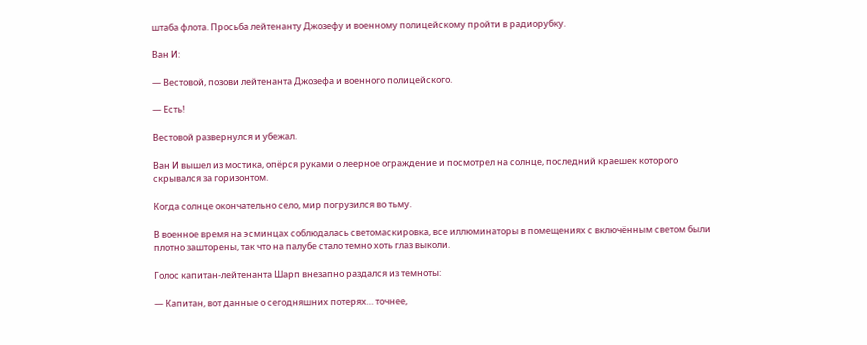штаба флота. Просьба лейтенанту Джозефу и военному полицейскому пройти в радиорубку.

Ван И:

— Вестовой, позови лейтенанта Джозефа и военного полицейского.

— Есть!

Вестовой развернулся и убежал.

Ван И вышел из мостика, опёрся руками о леерное ограждение и посмотрел на солнце, последний краешек которого скрывался за горизонтом.

Когда солнце окончательно село, мир погрузился во тьму.

В военное время на эсминцах соблюдалась светомаскировка, все иллюминаторы в помещениях с включённым светом были плотно зашторены, так что на палубе стало темно хоть глаз выколи.

Голос капитан-лейтенанта Шарп внезапно раздался из темноты:

— Капитан, вот данные о сегодняшних потерях… точнее,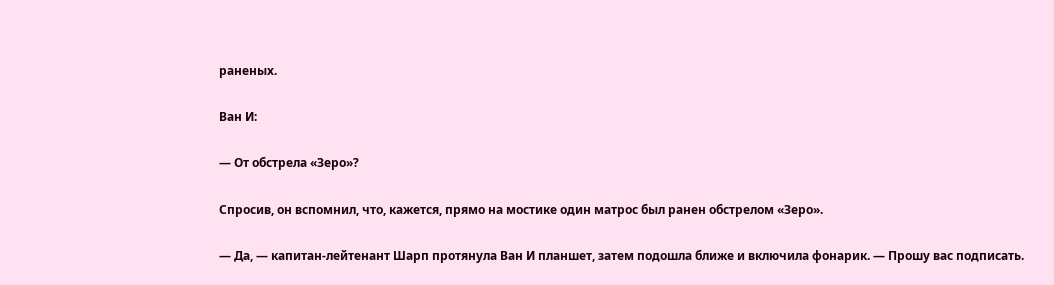раненых.

Ван И:

— От обстрела «Зеро»?

Спросив, он вспомнил, что, кажется, прямо на мостике один матрос был ранен обстрелом «Зеро».

— Да, — капитан-лейтенант Шарп протянула Ван И планшет, затем подошла ближе и включила фонарик. — Прошу вас подписать.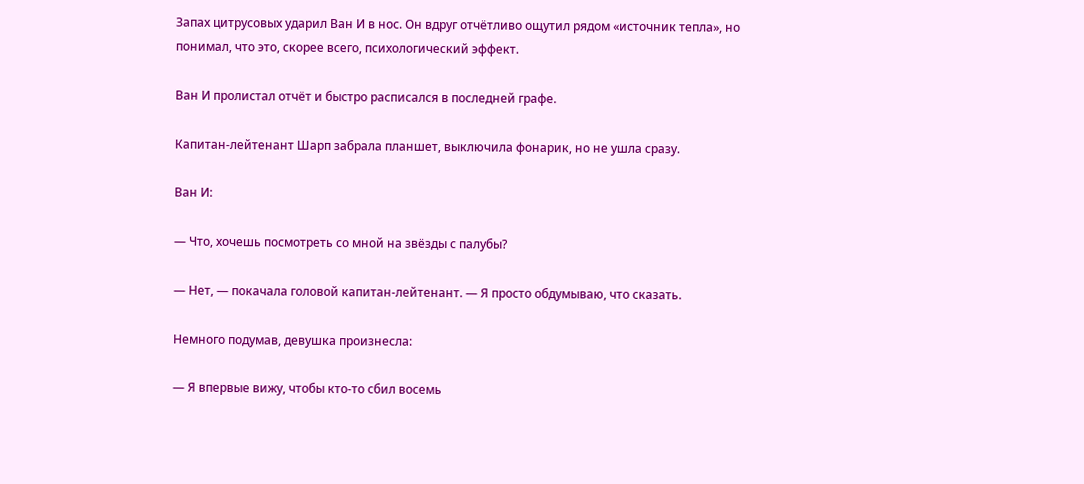Запах цитрусовых ударил Ван И в нос. Он вдруг отчётливо ощутил рядом «источник тепла», но понимал, что это, скорее всего, психологический эффект.

Ван И пролистал отчёт и быстро расписался в последней графе.

Капитан-лейтенант Шарп забрала планшет, выключила фонарик, но не ушла сразу.

Ван И:

— Что, хочешь посмотреть со мной на звёзды с палубы?

— Нет, — покачала головой капитан-лейтенант. — Я просто обдумываю, что сказать.

Немного подумав, девушка произнесла:

— Я впервые вижу, чтобы кто-то сбил восемь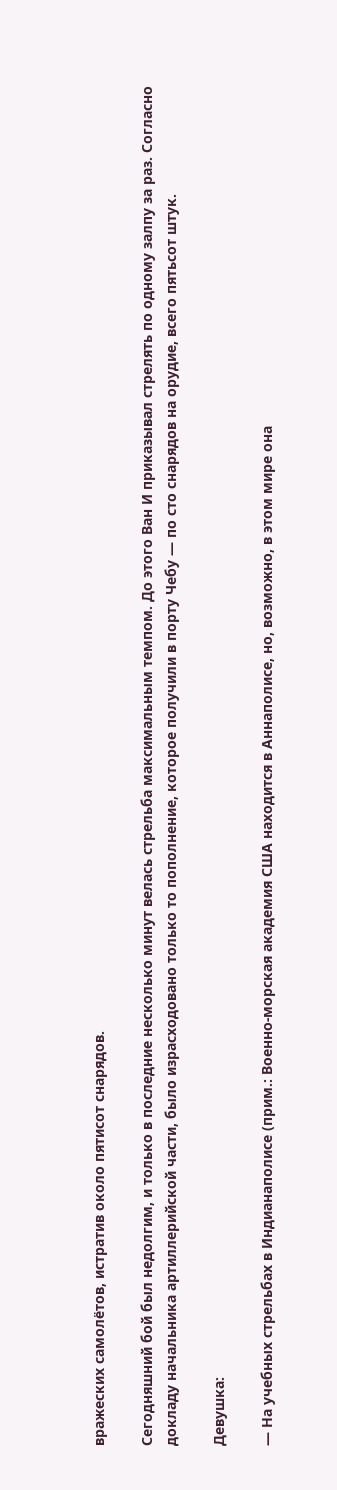вражеских самолётов, истратив около пятисот снарядов.

Сегодняшний бой был недолгим, и только в последние несколько минут велась стрельба максимальным темпом. До этого Ван И приказывал стрелять по одному залпу за раз. Согласно докладу начальника артиллерийской части, было израсходовано только то пополнение, которое получили в порту Чебу — по сто снарядов на орудие, всего пятьсот штук.

Девушка:

— На учебных стрельбах в Индианаполисе (прим.: Военно-морская академия США находится в Аннаполисе, но, возможно, в этом мире она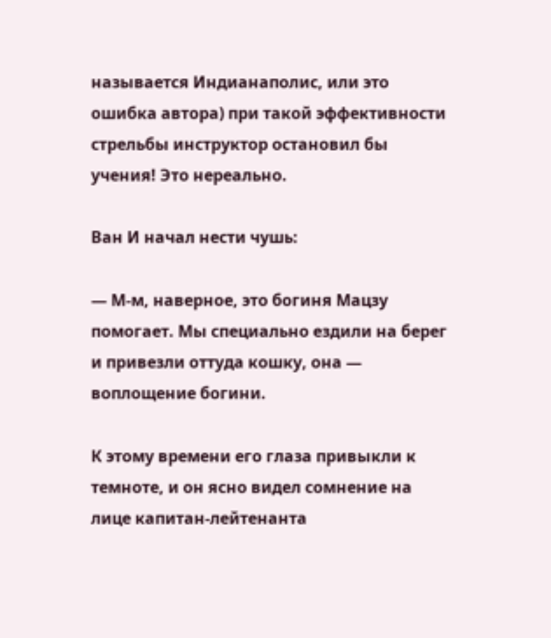называется Индианаполис, или это ошибка автора) при такой эффективности стрельбы инструктор остановил бы учения! Это нереально.

Ван И начал нести чушь:

— М-м, наверное, это богиня Мацзу помогает. Мы специально ездили на берег и привезли оттуда кошку, она — воплощение богини.

К этому времени его глаза привыкли к темноте, и он ясно видел сомнение на лице капитан-лейтенанта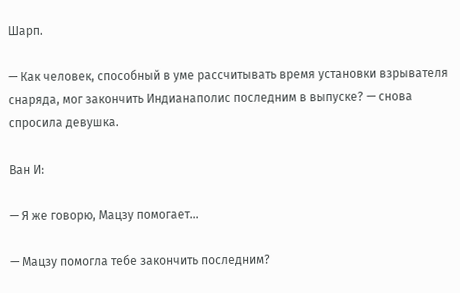Шарп.

— Как человек, способный в уме рассчитывать время установки взрывателя снаряда, мог закончить Индианаполис последним в выпуске? — снова спросила девушка.

Ван И:

— Я же говорю, Мацзу помогает…

— Мацзу помогла тебе закончить последним?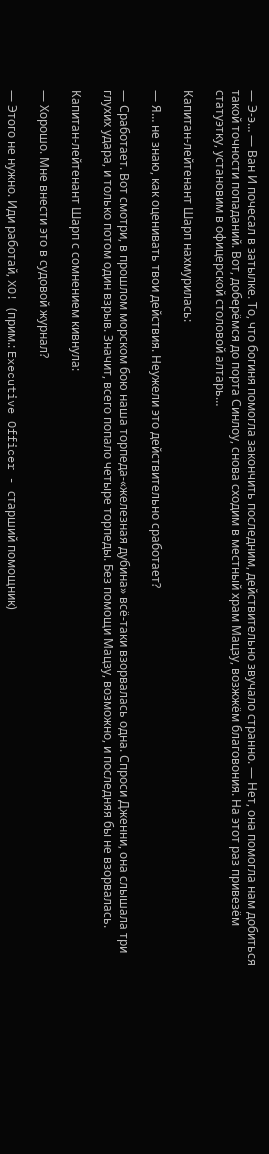— Э-э… — Ван И почесал в затылке. То, что богиня помогла закончить последним, действительно звучало странно. — Нет, она помогла нам добиться такой точности попаданий. Вот, доберёмся до порта Синлоу, снова сходим в местный храм Мацзу, возжжём благовония. На этот раз привезём статуэтку, установим в офицерской столовой алтарь…

Капитан-лейтенант Шарп нахмурилась:

— Я… не знаю, как оценивать твои действия. Неужели это действительно сработает?

— Сработает. Вот смотри, в прошлом морском бою наша торпеда-«железная дубина» всё-таки взорвалась одна. Спроси Дженни, она слышала три глухих удара, и только потом один взрыв. Значит, всего попало четыре торпеды. Без помощи Мацзу, возможно, и последняя бы не взорвалась.

Капитан-лейтенант Шарп с сомнением кивнула:

— Хорошо. Мне внести это в судовой журнал?

— Этого не нужно. Иди работай, XO! (прим.: Executive Officer - старший помощник)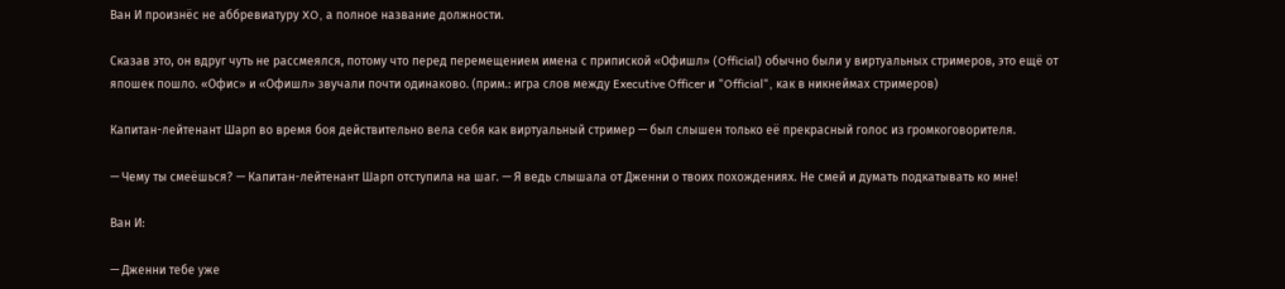Ван И произнёс не аббревиатуру XO, а полное название должности.

Сказав это, он вдруг чуть не рассмеялся, потому что перед перемещением имена с припиской «Офишл» (Official) обычно были у виртуальных стримеров, это ещё от япошек пошло. «Офис» и «Офишл» звучали почти одинаково. (прим.: игра слов между Executive Officer и "Official", как в никнеймах стримеров)

Капитан-лейтенант Шарп во время боя действительно вела себя как виртуальный стример — был слышен только её прекрасный голос из громкоговорителя.

— Чему ты смеёшься? — Капитан-лейтенант Шарп отступила на шаг. — Я ведь слышала от Дженни о твоих похождениях. Не смей и думать подкатывать ко мне!

Ван И:

— Дженни тебе уже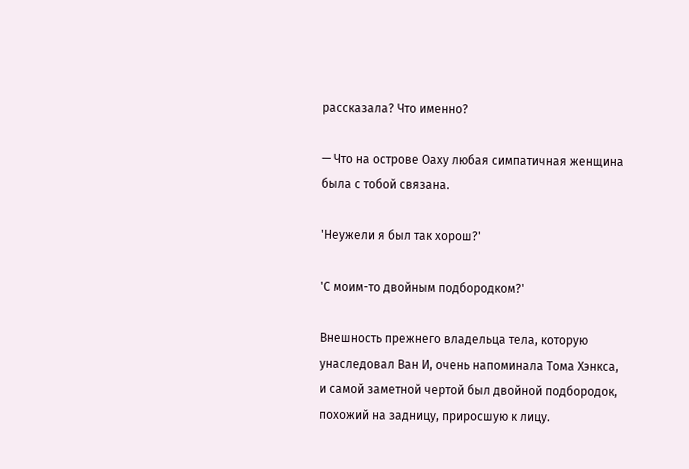рассказала? Что именно?

— Что на острове Оаху любая симпатичная женщина была с тобой связана.

'Неужели я был так хорош?'

'С моим-то двойным подбородком?'

Внешность прежнего владельца тела, которую унаследовал Ван И, очень напоминала Тома Хэнкса, и самой заметной чертой был двойной подбородок, похожий на задницу, приросшую к лицу.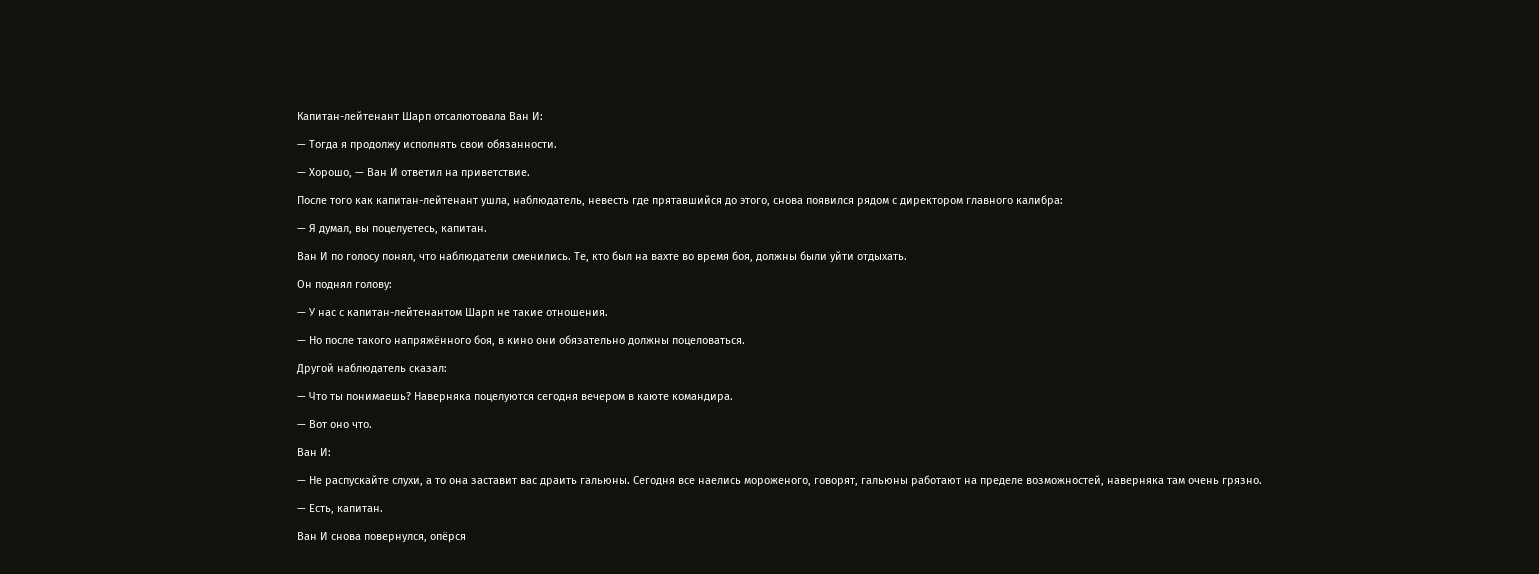Капитан-лейтенант Шарп отсалютовала Ван И:

— Тогда я продолжу исполнять свои обязанности.

— Хорошо, — Ван И ответил на приветствие.

После того как капитан-лейтенант ушла, наблюдатель, невесть где прятавшийся до этого, снова появился рядом с директором главного калибра:

— Я думал, вы поцелуетесь, капитан.

Ван И по голосу понял, что наблюдатели сменились. Те, кто был на вахте во время боя, должны были уйти отдыхать.

Он поднял голову:

— У нас с капитан-лейтенантом Шарп не такие отношения.

— Но после такого напряжённого боя, в кино они обязательно должны поцеловаться.

Другой наблюдатель сказал:

— Что ты понимаешь? Наверняка поцелуются сегодня вечером в каюте командира.

— Вот оно что.

Ван И:

— Не распускайте слухи, а то она заставит вас драить гальюны. Сегодня все наелись мороженого, говорят, гальюны работают на пределе возможностей, наверняка там очень грязно.

— Есть, капитан.

Ван И снова повернулся, опёрся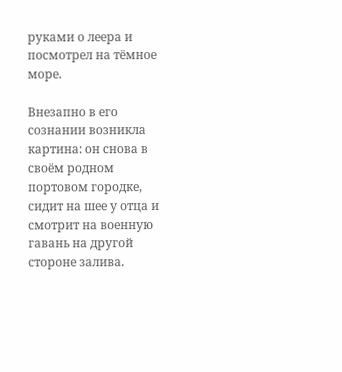руками о леера и посмотрел на тёмное море.

Внезапно в его сознании возникла картина: он снова в своём родном портовом городке, сидит на шее у отца и смотрит на военную гавань на другой стороне залива.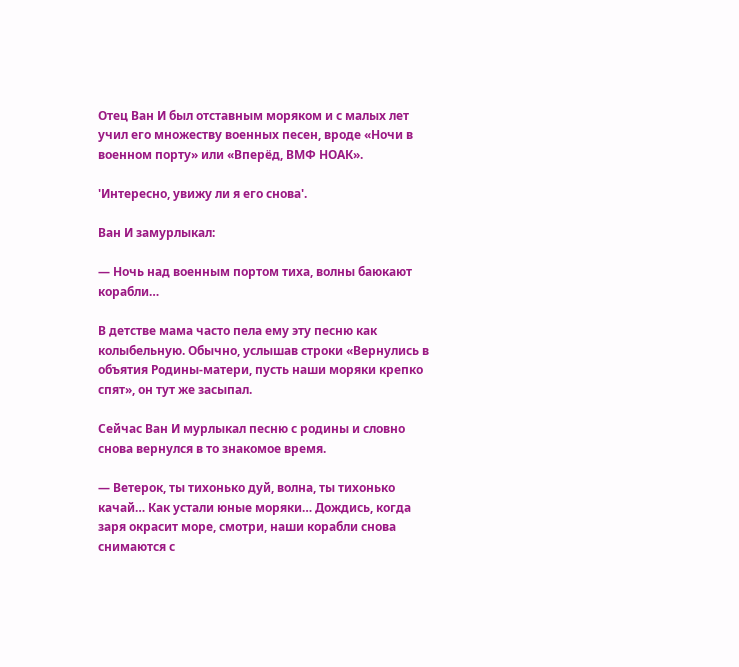Отец Ван И был отставным моряком и с малых лет учил его множеству военных песен, вроде «Ночи в военном порту» или «Вперёд, ВМФ НОАК».

'Интересно, увижу ли я его снова'.

Ван И замурлыкал:

— Ночь над военным портом тиха, волны баюкают корабли…

В детстве мама часто пела ему эту песню как колыбельную. Обычно, услышав строки «Вернулись в объятия Родины-матери, пусть наши моряки крепко спят», он тут же засыпал.

Сейчас Ван И мурлыкал песню с родины и словно снова вернулся в то знакомое время.

— Ветерок, ты тихонько дуй, волна, ты тихонько качай… Как устали юные моряки… Дождись, когда заря окрасит море, смотри, наши корабли снова снимаются с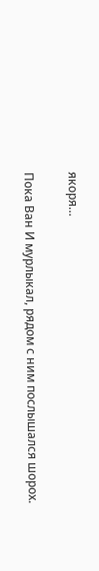якоря…

Пока Ван И мурлыкал, рядом с ним послышался шорох.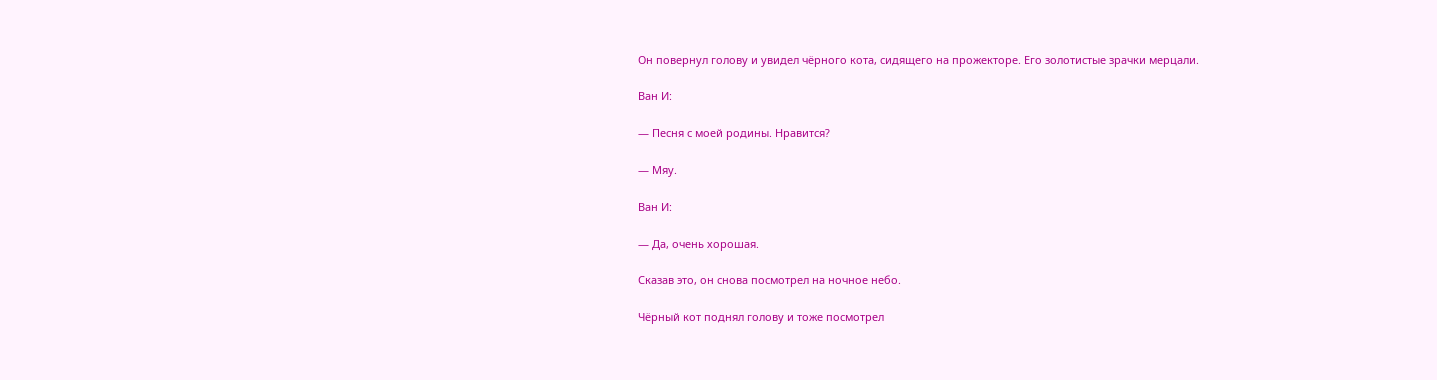Он повернул голову и увидел чёрного кота, сидящего на прожекторе. Его золотистые зрачки мерцали.

Ван И:

— Песня с моей родины. Нравится?

— Мяу.

Ван И:

— Да, очень хорошая.

Сказав это, он снова посмотрел на ночное небо.

Чёрный кот поднял голову и тоже посмотрел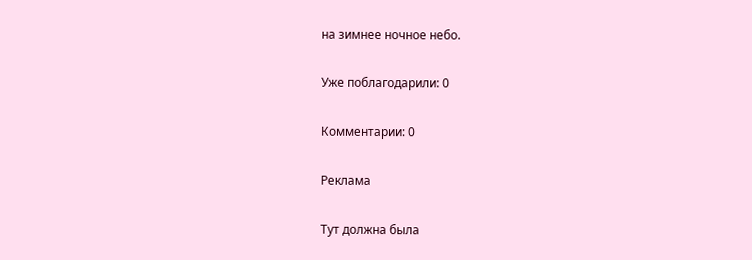на зимнее ночное небо.

Уже поблагодарили: 0

Комментарии: 0

Реклама

Тут должна была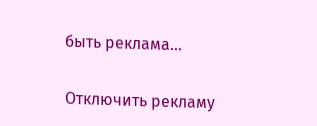быть реклама...

Отключить рекламу